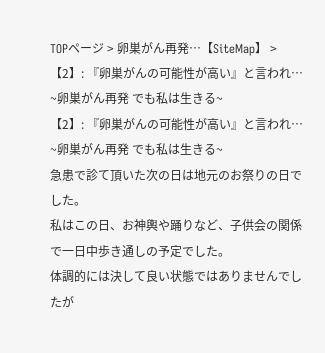TOPページ > 卵巣がん再発…【SiteMap】 > 【2】: 『卵巣がんの可能性が高い』と言われ…
~卵巣がん再発 でも私は生きる~
【2】: 『卵巣がんの可能性が高い』と言われ…
~卵巣がん再発 でも私は生きる~
急患で診て頂いた次の日は地元のお祭りの日でした。
私はこの日、お神輿や踊りなど、子供会の関係で一日中歩き通しの予定でした。
体調的には決して良い状態ではありませんでしたが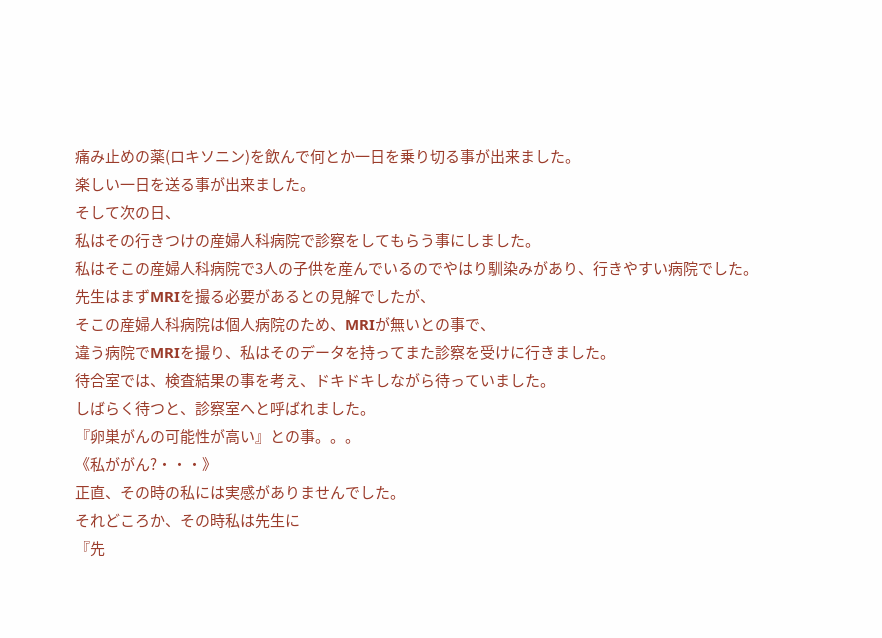痛み止めの薬(ロキソニン)を飲んで何とか一日を乗り切る事が出来ました。
楽しい一日を送る事が出来ました。
そして次の日、
私はその行きつけの産婦人科病院で診察をしてもらう事にしました。
私はそこの産婦人科病院で3人の子供を産んでいるのでやはり馴染みがあり、行きやすい病院でした。
先生はまずMRIを撮る必要があるとの見解でしたが、
そこの産婦人科病院は個人病院のため、MRIが無いとの事で、
違う病院でMRIを撮り、私はそのデータを持ってまた診察を受けに行きました。
待合室では、検査結果の事を考え、ドキドキしながら待っていました。
しばらく待つと、診察室へと呼ばれました。
『卵巣がんの可能性が高い』との事。。。
《私ががん?・・・》
正直、その時の私には実感がありませんでした。
それどころか、その時私は先生に
『先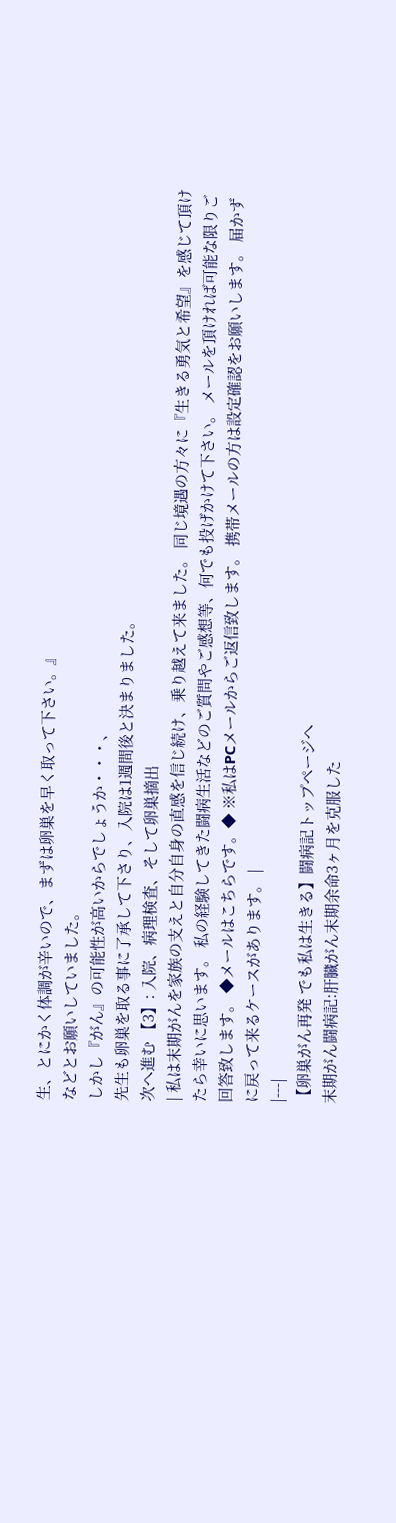生、とにかく体調が辛いので、まずは卵巣を早く取って下さい。』
などとお願いしていました。
しかし『がん』の可能性が高いからでしょうか・・・、
先生も卵巣を取る事に了承して下さり、入院は1週間後と決まりました。
次へ進む 【3】: 入院、病理検査、そして卵巣摘出
| 私は末期がんを家族の支えと自分自身の直感を信じ続け、乗り越えて来ました。 同じ境遇の方々に『生きる勇気と希望』を感じて頂けたら幸いに思います。 私の経験してきた闘病生活などのご質問やご感想等、何でも投げかけて下さい。 メールを頂ければ可能な限りご回答致します。 ◆メールはこちらです。◆ ※私はPCメールからご返信致します。 携帯メールの方は設定確認をお願いします。 届かずに戻って来るケースがあります。 |
|---|
【卵巣がん再発 でも私は生きる】闘病記トップページへ
末期がん闘病記:肝臓がん末期余命3ヶ月を克服した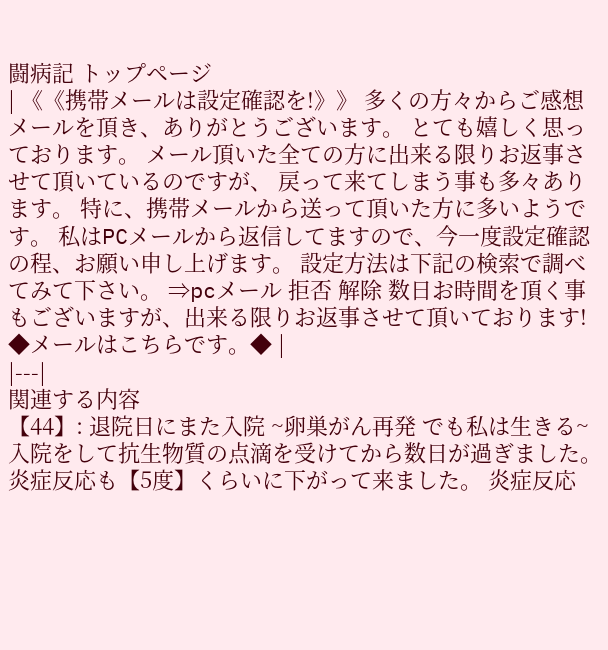闘病記 トップページ
| 《《携帯メールは設定確認を!》》 多くの方々からご感想メールを頂き、ありがとうございます。 とても嬉しく思っております。 メール頂いた全ての方に出来る限りお返事させて頂いているのですが、 戻って来てしまう事も多々あります。 特に、携帯メールから送って頂いた方に多いようです。 私はPCメールから返信してますので、今一度設定確認の程、お願い申し上げます。 設定方法は下記の検索で調べてみて下さい。 ⇒pcメール 拒否 解除 数日お時間を頂く事もございますが、出来る限りお返事させて頂いております! ◆メールはこちらです。◆ |
|---|
関連する内容
【44】: 退院日にまた入院 ~卵巣がん再発 でも私は生きる~
入院をして抗生物質の点滴を受けてから数日が過ぎました。 炎症反応も【5度】くらいに下がって来ました。 炎症反応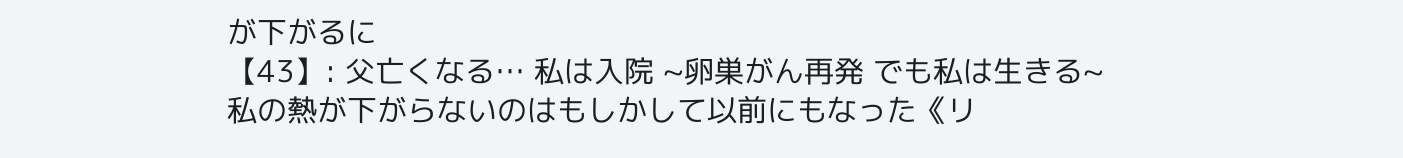が下がるに
【43】: 父亡くなる… 私は入院 ~卵巣がん再発 でも私は生きる~
私の熱が下がらないのはもしかして以前にもなった《リ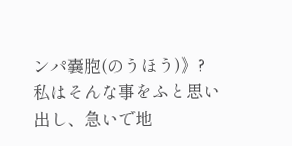ンパ嚢胞(のうほう)》? 私はそんな事をふと思い出し、急いで地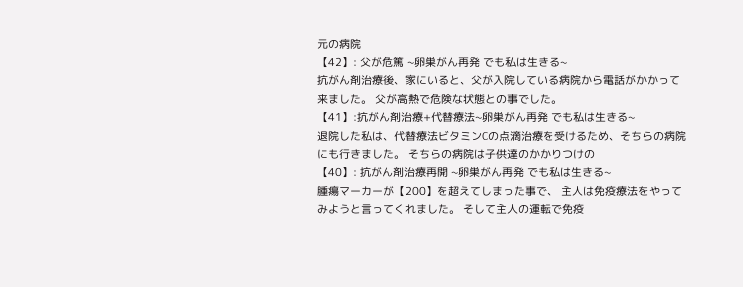元の病院
【42】: 父が危篤 ~卵巣がん再発 でも私は生きる~
抗がん剤治療後、家にいると、父が入院している病院から電話がかかって来ました。 父が高熱で危険な状態との事でした。
【41】:抗がん剤治療+代替療法~卵巣がん再発 でも私は生きる~
退院した私は、代替療法ビタミンCの点滴治療を受けるため、そちらの病院にも行きました。 そちらの病院は子供達のかかりつけの
【40】: 抗がん剤治療再開 ~卵巣がん再発 でも私は生きる~
腫瘍マーカーが【200】を超えてしまった事で、 主人は免疫療法をやってみようと言ってくれました。 そして主人の運転で免疫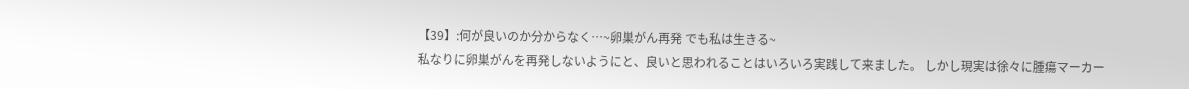【39】:何が良いのか分からなく…~卵巣がん再発 でも私は生きる~
私なりに卵巣がんを再発しないようにと、良いと思われることはいろいろ実践して来ました。 しかし現実は徐々に腫瘍マーカー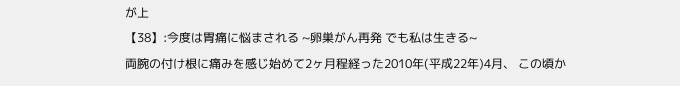が上
【38】:今度は胃痛に悩まされる ~卵巣がん再発 でも私は生きる~
両腕の付け根に痛みを感じ始めて2ヶ月程経った2010年(平成22年)4月、 この頃か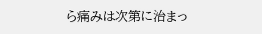ら痛みは次第に治まっ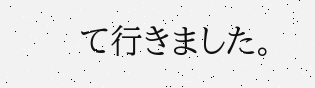て行きました。